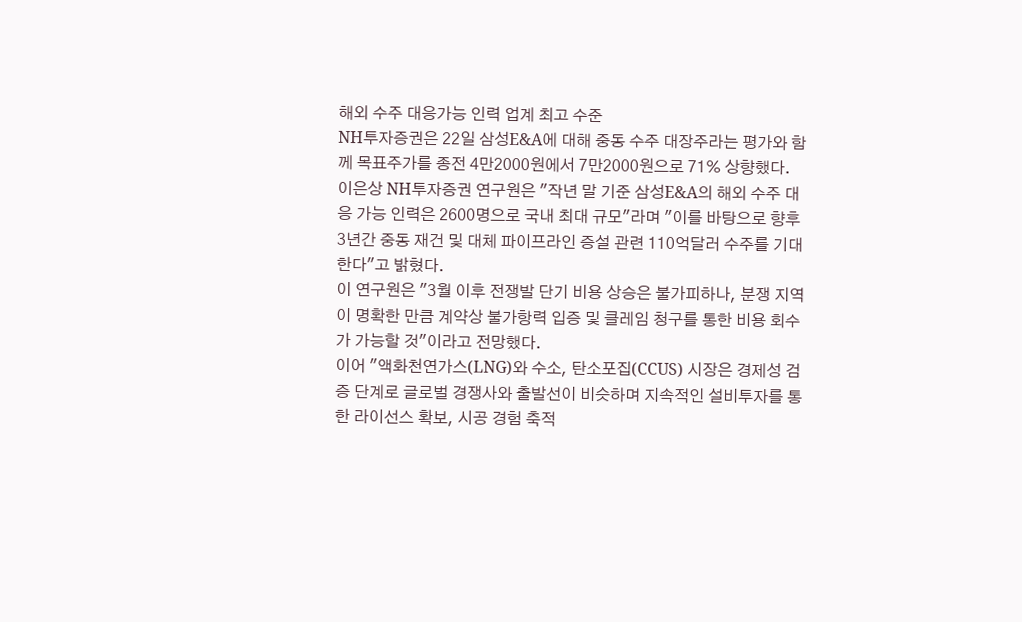해외 수주 대응가능 인력 업계 최고 수준
NH투자증권은 22일 삼성E&A에 대해 중동 수주 대장주라는 평가와 함께 목표주가를 종전 4만2000원에서 7만2000원으로 71% 상향했다.
이은상 NH투자증권 연구원은 "작년 말 기준 삼성E&A의 해외 수주 대응 가능 인력은 2600명으로 국내 최대 규모"라며 "이를 바탕으로 향후 3년간 중동 재건 및 대체 파이프라인 증설 관련 110억달러 수주를 기대한다"고 밝혔다.
이 연구원은 "3월 이후 전쟁발 단기 비용 상승은 불가피하나, 분쟁 지역이 명확한 만큼 계약상 불가항력 입증 및 클레임 청구를 통한 비용 회수가 가능할 것"이라고 전망했다.
이어 "액화천연가스(LNG)와 수소, 탄소포집(CCUS) 시장은 경제성 검증 단계로 글로벌 경쟁사와 출발선이 비슷하며 지속적인 설비투자를 통한 라이선스 확보, 시공 경험 축적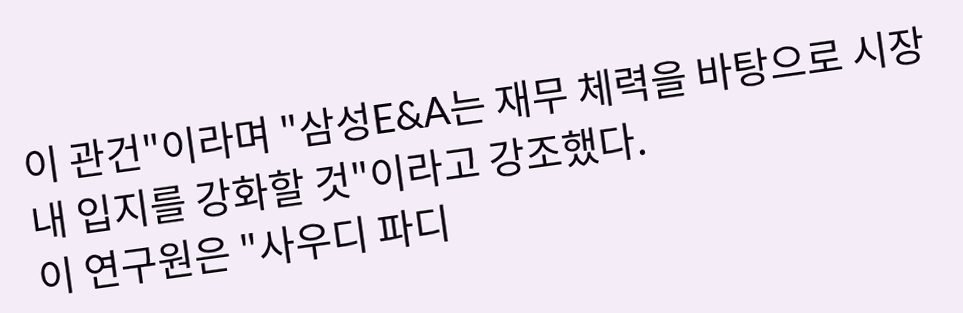이 관건"이라며 "삼성E&A는 재무 체력을 바탕으로 시장 내 입지를 강화할 것"이라고 강조했다.
이 연구원은 "사우디 파디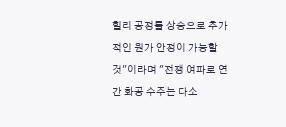힐리 공정률 상승으로 추가적인 원가 안정이 가능할 것"이라며 "전쟁 여파로 연간 화공 수주는 다소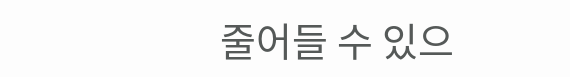줄어들 수 있으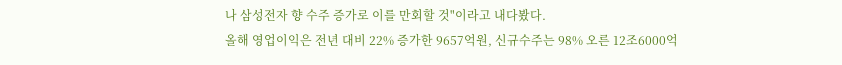나 삼성전자 향 수주 증가로 이를 만회할 것"이라고 내다봤다.
올해 영업이익은 전년 대비 22% 증가한 9657억원, 신규수주는 98% 오른 12조6000억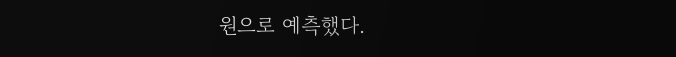원으로 예측했다.